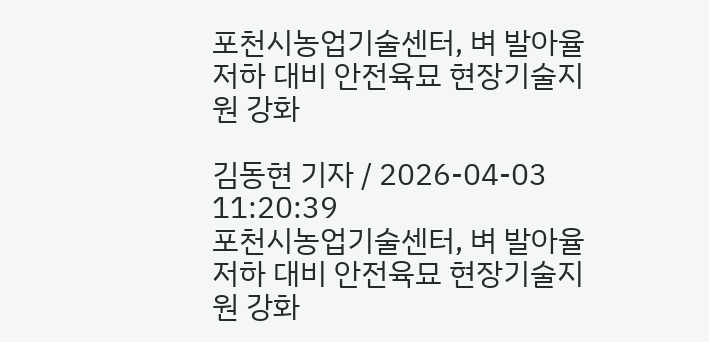포천시농업기술센터, 벼 발아율 저하 대비 안전육묘 현장기술지원 강화

김동현 기자 / 2026-04-03 11:20:39
포천시농업기술센터, 벼 발아율 저하 대비 안전육묘 현장기술지원 강화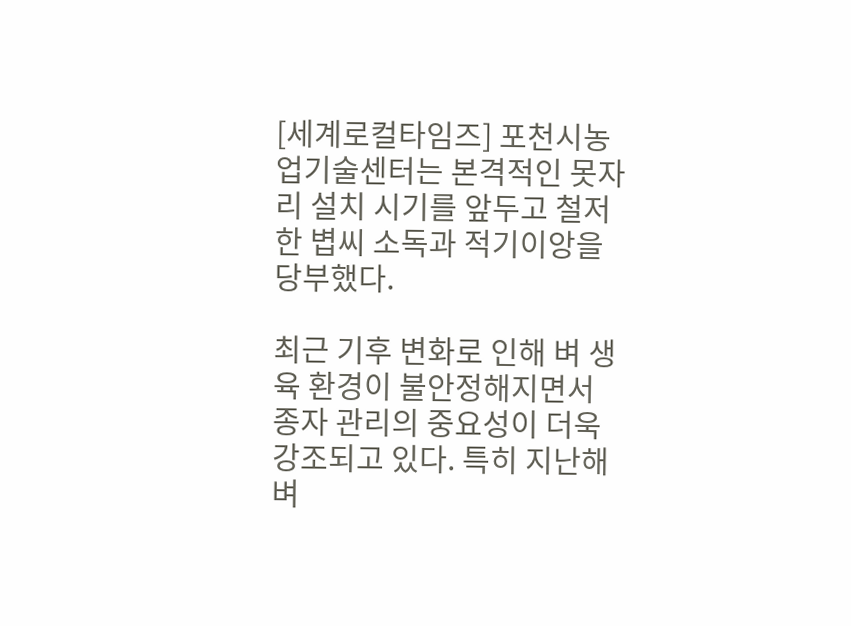[세계로컬타임즈] 포천시농업기술센터는 본격적인 못자리 설치 시기를 앞두고 철저한 볍씨 소독과 적기이앙을 당부했다.

최근 기후 변화로 인해 벼 생육 환경이 불안정해지면서 종자 관리의 중요성이 더욱 강조되고 있다. 특히 지난해 벼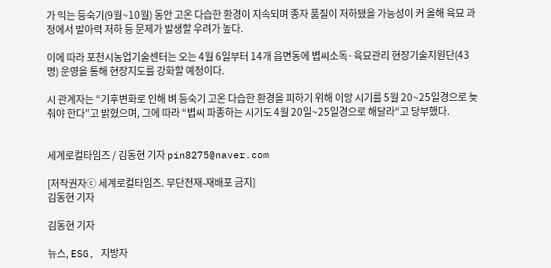가 익는 등숙기(9월~10월) 동안 고온 다습한 환경이 지속되며 종자 품질이 저하됐을 가능성이 커 올해 육묘 과정에서 발아력 저하 등 문제가 발생할 우려가 높다.

이에 따라 포천시농업기술센터는 오는 4월 6일부터 14개 읍면동에 볍씨소독·육묘관리 현장기술지원단(43명) 운영을 통해 현장지도를 강화할 예정이다.

시 관계자는 “기후변화로 인해 벼 등숙기 고온 다습한 환경을 피하기 위해 이앙 시기를 5월 20~25일경으로 늦춰야 한다”고 밝혔으며, 그에 따라 “볍씨 파종하는 시기도 4월 20일~25일경으로 해달라“고 당부했다.


세계로컬타임즈 / 김동현 기자 pin8275@naver.com

[저작권자ⓒ 세계로컬타임즈. 무단전재-재배포 금지]
김동현 기자

김동현 기자

뉴스, ESG, 지방자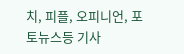치, 피플, 오피니언, 포토뉴스등 기사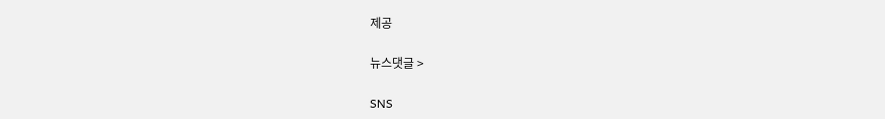제공

뉴스댓글 >

SNS